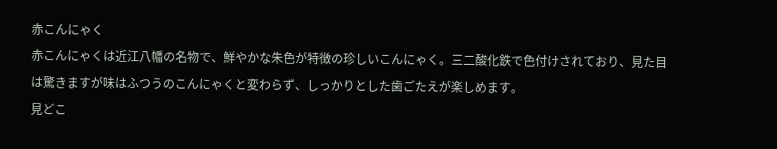赤こんにゃく
赤こんにゃくは近江八幡の名物で、鮮やかな朱色が特徴の珍しいこんにゃく。三二酸化鉄で色付けされており、見た目は驚きますが味はふつうのこんにゃくと変わらず、しっかりとした歯ごたえが楽しめます。
見どこ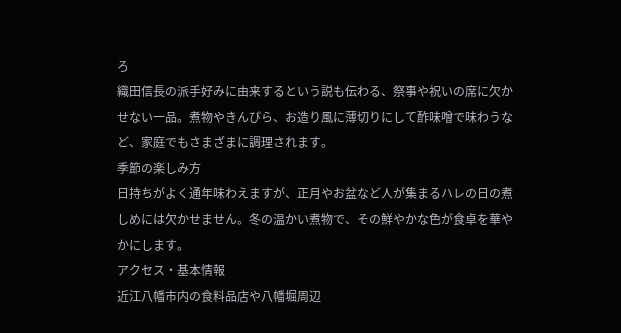ろ
織田信長の派手好みに由来するという説も伝わる、祭事や祝いの席に欠かせない一品。煮物やきんぴら、お造り風に薄切りにして酢味噌で味わうなど、家庭でもさまざまに調理されます。
季節の楽しみ方
日持ちがよく通年味わえますが、正月やお盆など人が集まるハレの日の煮しめには欠かせません。冬の温かい煮物で、その鮮やかな色が食卓を華やかにします。
アクセス・基本情報
近江八幡市内の食料品店や八幡堀周辺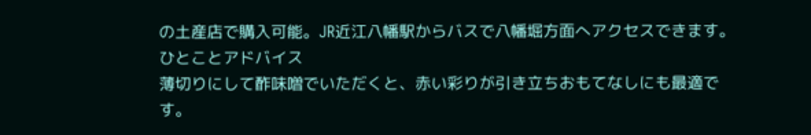の土産店で購入可能。JR近江八幡駅からバスで八幡堀方面へアクセスできます。
ひとことアドバイス
薄切りにして酢味噌でいただくと、赤い彩りが引き立ちおもてなしにも最適です。